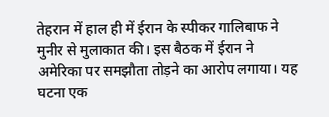तेहरान में हाल ही में ईरान के स्पीकर गालिबाफ ने मुनीर से मुलाकात की। इस बैठक में ईरान ने अमेरिका पर समझौता तोड़ने का आरोप लगाया। यह घटना एक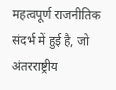महत्वपूर्ण राजनीतिक संदर्भ में हुई है, जो अंतरराष्ट्रीय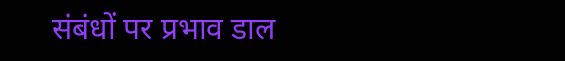संबंधों पर प्रभाव डाल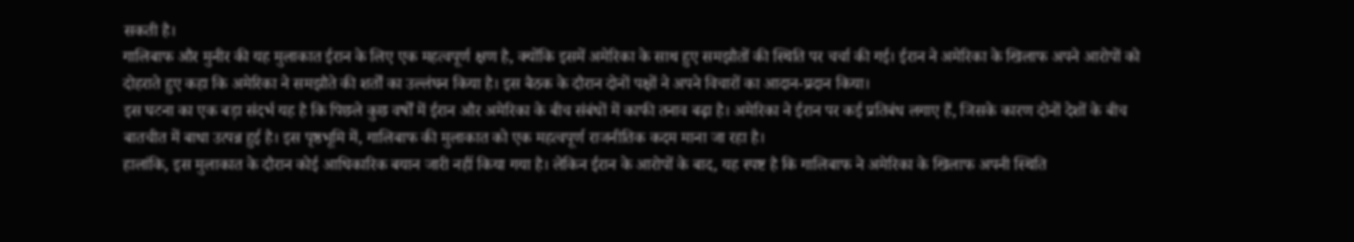सकती है।
गालिबाफ और मुनीर की यह मुलाकात ईरान के लिए एक महत्वपूर्ण क्षण है, क्योंकि इसमें अमेरिका के साथ हुए समझौतों की स्थिति पर चर्चा की गई। ईरान ने अमेरिका के खिलाफ अपने आरोपों को दोहराते हुए कहा कि अमेरिका ने समझौते की शर्तों का उल्लंघन किया है। इस बैठक के दौरान दोनों पक्षों ने अपने विचारों का आदान-प्रदान किया।
इस घटना का एक बड़ा संदर्भ यह है कि पिछले कुछ वर्षों में ईरान और अमेरिका के बीच संबंधों में काफी तनाव बढ़ा है। अमेरिका ने ईरान पर कई प्रतिबंध लगाए हैं, जिसके कारण दोनों देशों के बीच बातचीत में बाधा उत्पन्न हुई है। इस पृष्ठभूमि में, गालिबाफ की मुलाकात को एक महत्वपूर्ण राजनीतिक कदम माना जा रहा है।
हालांकि, इस मुलाकात के दौरान कोई आधिकारिक बयान जारी नहीं किया गया है। लेकिन ईरान के आरोपों के बाद, यह स्पष्ट है कि गालिबाफ ने अमेरिका के खिलाफ अपनी स्थिति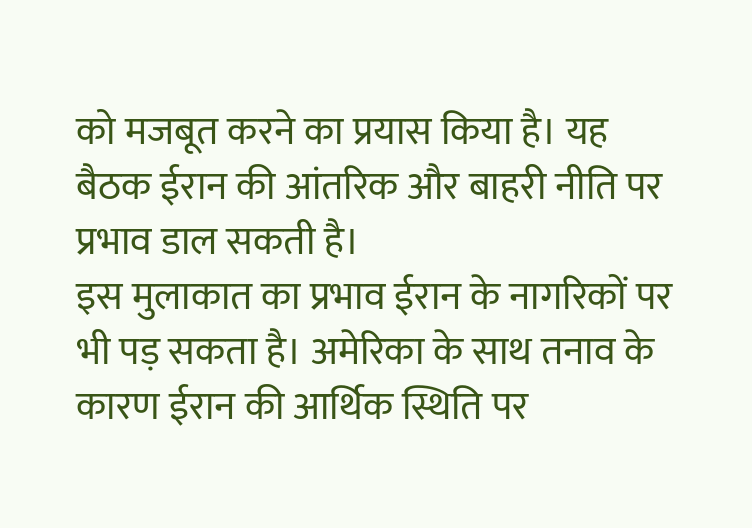को मजबूत करने का प्रयास किया है। यह बैठक ईरान की आंतरिक और बाहरी नीति पर प्रभाव डाल सकती है।
इस मुलाकात का प्रभाव ईरान के नागरिकों पर भी पड़ सकता है। अमेरिका के साथ तनाव के कारण ईरान की आर्थिक स्थिति पर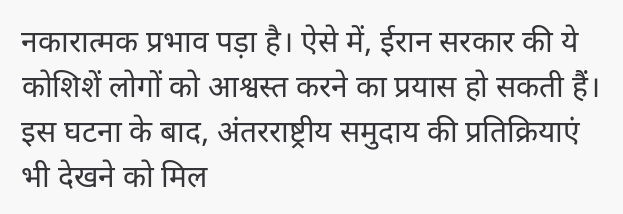नकारात्मक प्रभाव पड़ा है। ऐसे में, ईरान सरकार की ये कोशिशें लोगों को आश्वस्त करने का प्रयास हो सकती हैं।
इस घटना के बाद, अंतरराष्ट्रीय समुदाय की प्रतिक्रियाएं भी देखने को मिल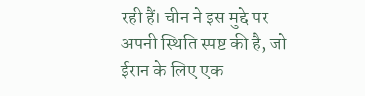रही हैं। चीन ने इस मुद्दे पर अपनी स्थिति स्पष्ट की है, जो ईरान के लिए एक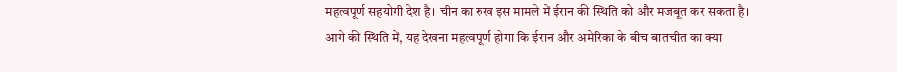महत्वपूर्ण सहयोगी देश है। चीन का रुख इस मामले में ईरान की स्थिति को और मजबूत कर सकता है।
आगे की स्थिति में, यह देखना महत्वपूर्ण होगा कि ईरान और अमेरिका के बीच बातचीत का क्या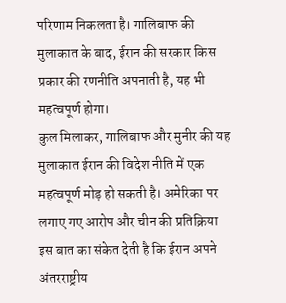परिणाम निकलता है। गालिबाफ की मुलाकात के बाद, ईरान की सरकार किस प्रकार की रणनीति अपनाती है, यह भी महत्वपूर्ण होगा।
कुल मिलाकर, गालिबाफ और मुनीर की यह मुलाकात ईरान की विदेश नीति में एक महत्वपूर्ण मोड़ हो सकती है। अमेरिका पर लगाए गए आरोप और चीन की प्रतिक्रिया इस बात का संकेत देती है कि ईरान अपने अंतरराष्ट्रीय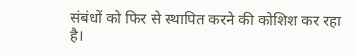संबंधों को फिर से स्थापित करने की कोशिश कर रहा है।